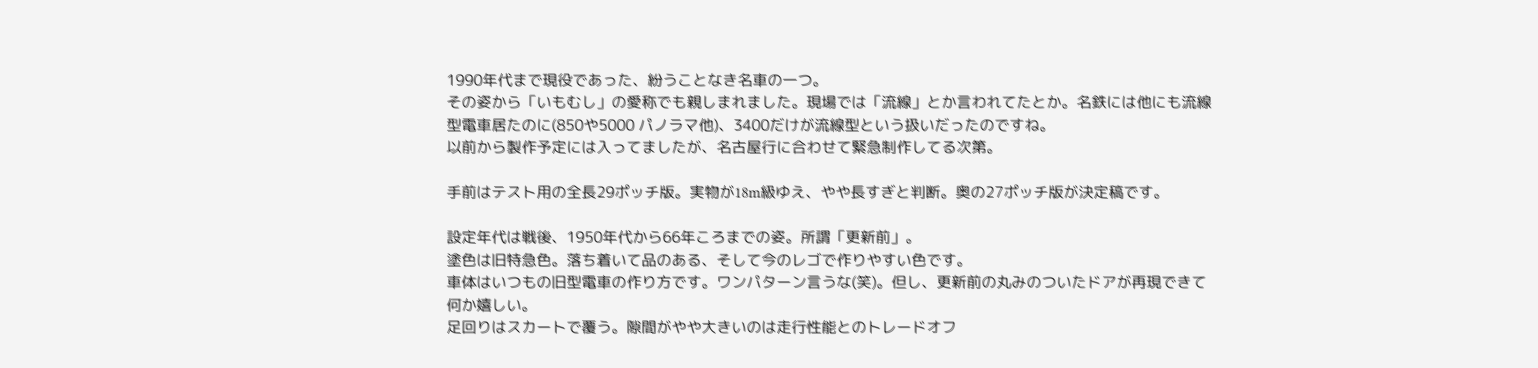1990年代まで現役であった、紛うことなき名車の一つ。
その姿から「いもむし」の愛称でも親しまれました。現場では「流線」とか言われてたとか。名鉄には他にも流線型電車居たのに(850や5000 パノラマ他)、3400だけが流線型という扱いだったのですね。
以前から製作予定には入ってましたが、名古屋行に合わせて緊急制作してる次第。

手前はテスト用の全長29ポッチ版。実物が18m級ゆえ、やや長すぎと判断。奥の27ポッチ版が決定稿です。

設定年代は戦後、1950年代から66年ころまでの姿。所謂「更新前」。
塗色は旧特急色。落ち着いて品のある、そして今のレゴで作りやすい色です。
車体はいつもの旧型電車の作り方です。ワンパターン言うな(笑)。但し、更新前の丸みのついたドアが再現できて何か嬉しい。
足回りはスカートで覆う。隙間がやや大きいのは走行性能とのトレードオフ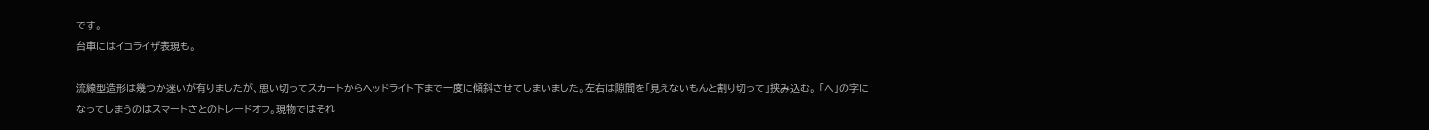です。
台車にはイコライザ表現も。

流線型造形は幾つか迷いが有りましたが、思い切ってスカートからヘッドライト下まで一度に傾斜させてしまいました。左右は隙間を「見えないもんと割り切って」挟み込む。 「へ」の字になってしまうのはスマートさとのトレードオフ。現物ではそれ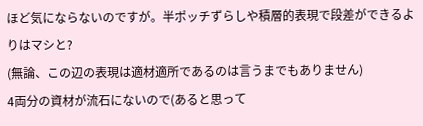ほど気にならないのですが。半ポッチずらしや積層的表現で段差ができるよりはマシと?
(無論、この辺の表現は適材適所であるのは言うまでもありません)
4両分の資材が流石にないので(あると思って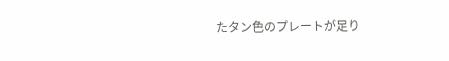たタン色のプレートが足り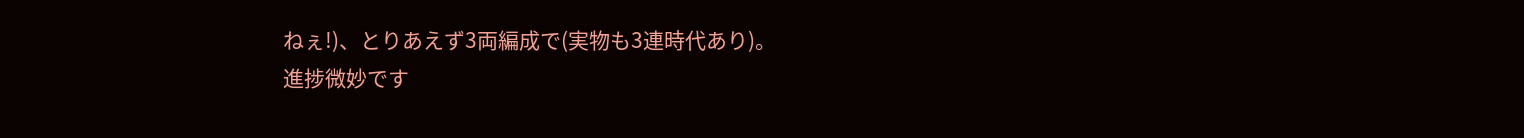ねぇ!)、とりあえず3両編成で(実物も3連時代あり)。
進捗微妙です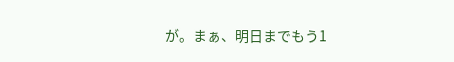が。まぁ、明日までもう1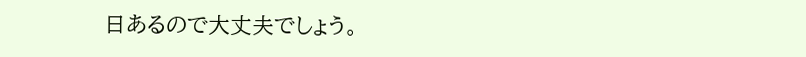日あるので大丈夫でしょう。